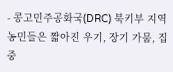- 콩고민주공화국(DRC) 북키부 지역 농민들은 짧아진 우기, 장기 가뭄, 집중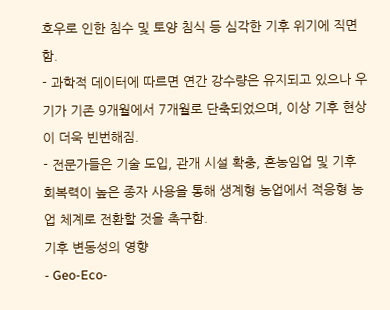호우로 인한 침수 및 토양 침식 등 심각한 기후 위기에 직면함.
- 과학적 데이터에 따르면 연간 강수량은 유지되고 있으나 우기가 기존 9개월에서 7개월로 단축되었으며, 이상 기후 현상이 더욱 빈번해짐.
- 전문가들은 기술 도입, 관개 시설 확충, 혼농임업 및 기후 회복력이 높은 종자 사용을 통해 생계형 농업에서 적응형 농업 체계로 전환할 것을 촉구함.
기후 변동성의 영향
- Geo-Eco-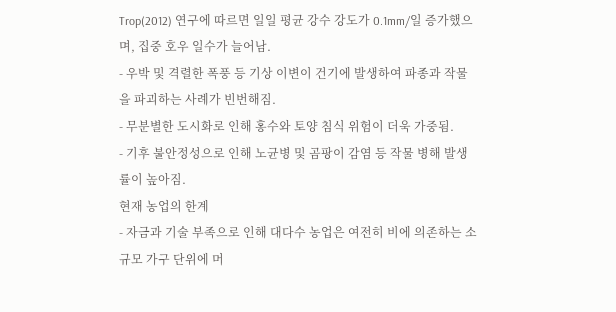Trop(2012) 연구에 따르면 일일 평균 강수 강도가 0.1mm/일 증가했으며, 집중 호우 일수가 늘어남.
- 우박 및 격렬한 폭풍 등 기상 이변이 건기에 발생하여 파종과 작물을 파괴하는 사례가 빈번해짐.
- 무분별한 도시화로 인해 홍수와 토양 침식 위험이 더욱 가중됨.
- 기후 불안정성으로 인해 노균병 및 곰팡이 감염 등 작물 병해 발생률이 높아짐.
현재 농업의 한계
- 자금과 기술 부족으로 인해 대다수 농업은 여전히 비에 의존하는 소규모 가구 단위에 머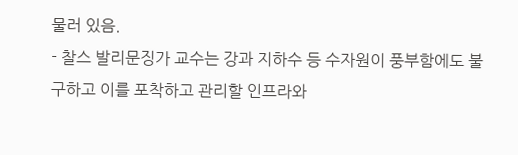물러 있음.
- 찰스 발리문징가 교수는 강과 지하수 등 수자원이 풍부함에도 불구하고 이를 포착하고 관리할 인프라와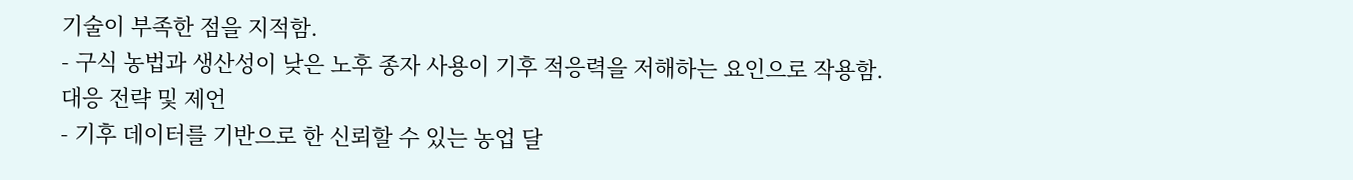기술이 부족한 점을 지적함.
- 구식 농법과 생산성이 낮은 노후 종자 사용이 기후 적응력을 저해하는 요인으로 작용함.
대응 전략 및 제언
- 기후 데이터를 기반으로 한 신뢰할 수 있는 농업 달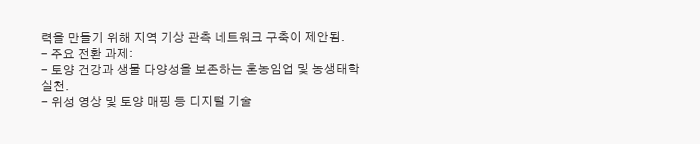력을 만들기 위해 지역 기상 관측 네트워크 구축이 제안됨.
- 주요 전환 과제:
- 토양 건강과 생물 다양성을 보존하는 혼농임업 및 농생태학 실천.
- 위성 영상 및 토양 매핑 등 디지털 기술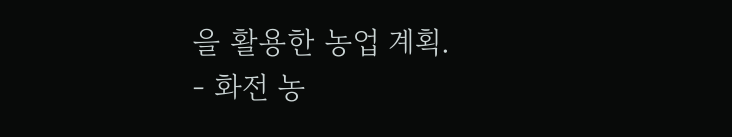을 활용한 농업 계획.
- 화전 농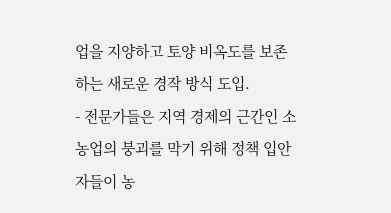업을 지양하고 토양 비옥도를 보존하는 새로운 경작 방식 도입.
- 전문가들은 지역 경제의 근간인 소농업의 붕괴를 막기 위해 정책 입안자들이 농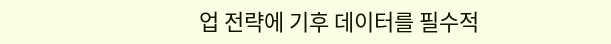업 전략에 기후 데이터를 필수적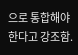으로 통합해야 한다고 강조함.